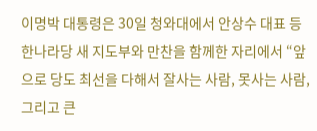이명박 대통령은 30일 청와대에서 안상수 대표 등 한나라당 새 지도부와 만찬을 함께한 자리에서 “앞으로 당도 최선을 다해서 잘사는 사람, 못사는 사람, 그리고 큰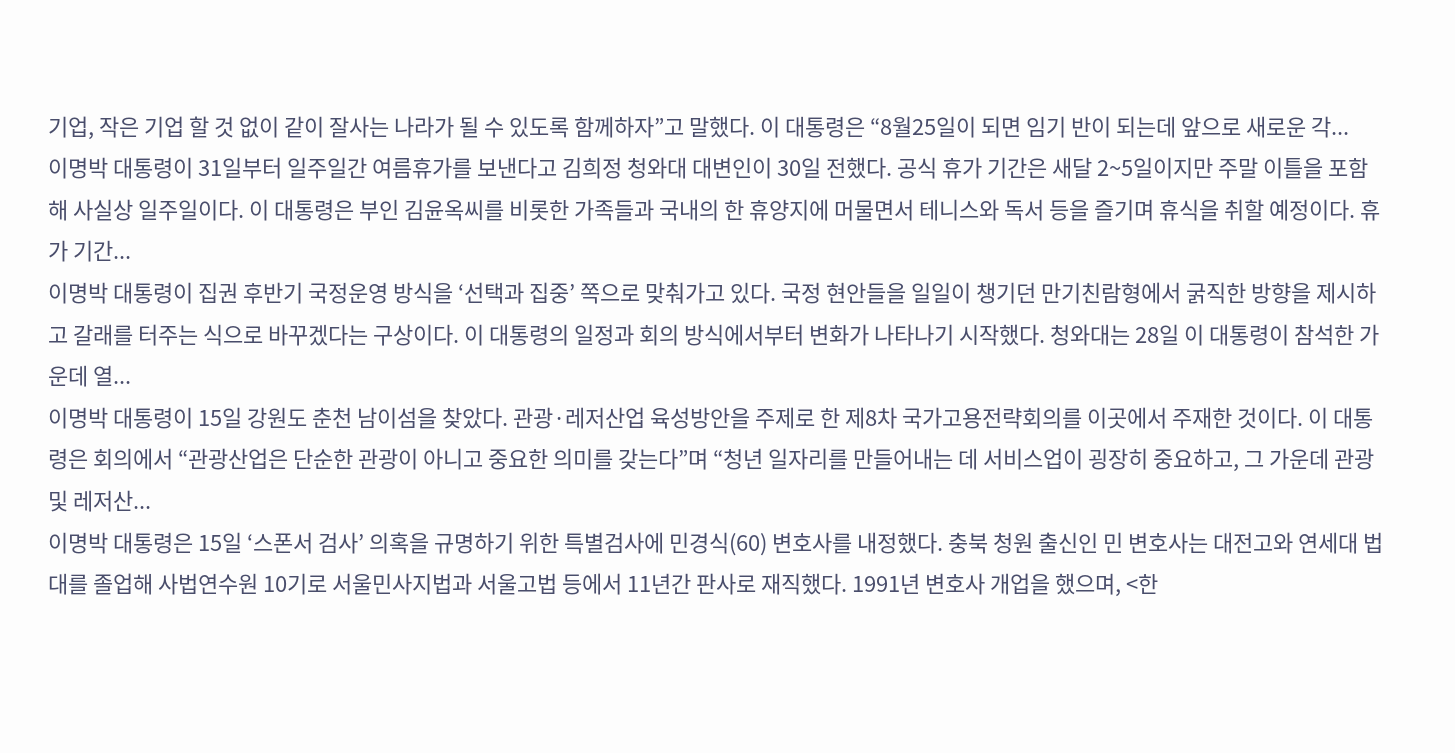기업, 작은 기업 할 것 없이 같이 잘사는 나라가 될 수 있도록 함께하자”고 말했다. 이 대통령은 “8월25일이 되면 임기 반이 되는데 앞으로 새로운 각...
이명박 대통령이 31일부터 일주일간 여름휴가를 보낸다고 김희정 청와대 대변인이 30일 전했다. 공식 휴가 기간은 새달 2~5일이지만 주말 이틀을 포함해 사실상 일주일이다. 이 대통령은 부인 김윤옥씨를 비롯한 가족들과 국내의 한 휴양지에 머물면서 테니스와 독서 등을 즐기며 휴식을 취할 예정이다. 휴가 기간...
이명박 대통령이 집권 후반기 국정운영 방식을 ‘선택과 집중’ 쪽으로 맞춰가고 있다. 국정 현안들을 일일이 챙기던 만기친람형에서 굵직한 방향을 제시하고 갈래를 터주는 식으로 바꾸겠다는 구상이다. 이 대통령의 일정과 회의 방식에서부터 변화가 나타나기 시작했다. 청와대는 28일 이 대통령이 참석한 가운데 열...
이명박 대통령이 15일 강원도 춘천 남이섬을 찾았다. 관광·레저산업 육성방안을 주제로 한 제8차 국가고용전략회의를 이곳에서 주재한 것이다. 이 대통령은 회의에서 “관광산업은 단순한 관광이 아니고 중요한 의미를 갖는다”며 “청년 일자리를 만들어내는 데 서비스업이 굉장히 중요하고, 그 가운데 관광 및 레저산...
이명박 대통령은 15일 ‘스폰서 검사’ 의혹을 규명하기 위한 특별검사에 민경식(60) 변호사를 내정했다. 충북 청원 출신인 민 변호사는 대전고와 연세대 법대를 졸업해 사법연수원 10기로 서울민사지법과 서울고법 등에서 11년간 판사로 재직했다. 1991년 변호사 개업을 했으며, <한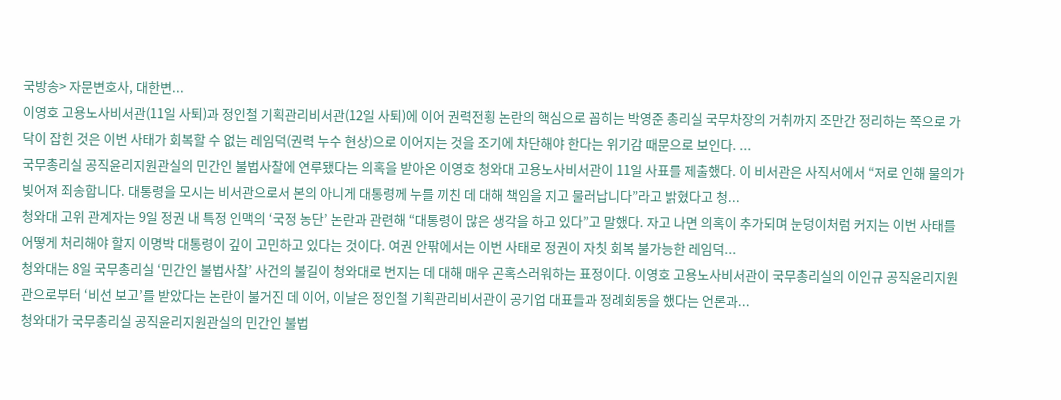국방송> 자문변호사, 대한변...
이영호 고용노사비서관(11일 사퇴)과 정인철 기획관리비서관(12일 사퇴)에 이어 권력전횡 논란의 핵심으로 꼽히는 박영준 총리실 국무차장의 거취까지 조만간 정리하는 쪽으로 가닥이 잡힌 것은 이번 사태가 회복할 수 없는 레임덕(권력 누수 현상)으로 이어지는 것을 조기에 차단해야 한다는 위기감 때문으로 보인다. ...
국무총리실 공직윤리지원관실의 민간인 불법사찰에 연루됐다는 의혹을 받아온 이영호 청와대 고용노사비서관이 11일 사표를 제출했다. 이 비서관은 사직서에서 “저로 인해 물의가 빚어져 죄송합니다. 대통령을 모시는 비서관으로서 본의 아니게 대통령께 누를 끼친 데 대해 책임을 지고 물러납니다”라고 밝혔다고 청...
청와대 고위 관계자는 9일 정권 내 특정 인맥의 ‘국정 농단’ 논란과 관련해 “대통령이 많은 생각을 하고 있다”고 말했다. 자고 나면 의혹이 추가되며 눈덩이처럼 커지는 이번 사태를 어떻게 처리해야 할지 이명박 대통령이 깊이 고민하고 있다는 것이다. 여권 안팎에서는 이번 사태로 정권이 자칫 회복 불가능한 레임덕...
청와대는 8일 국무총리실 ‘민간인 불법사찰’ 사건의 불길이 청와대로 번지는 데 대해 매우 곤혹스러워하는 표정이다. 이영호 고용노사비서관이 국무총리실의 이인규 공직윤리지원관으로부터 ‘비선 보고’를 받았다는 논란이 불거진 데 이어, 이날은 정인철 기획관리비서관이 공기업 대표들과 정례회동을 했다는 언론과...
청와대가 국무총리실 공직윤리지원관실의 민간인 불법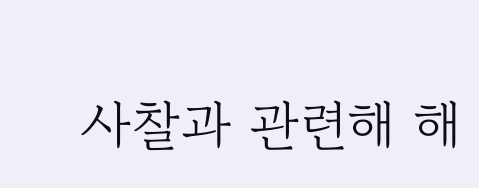사찰과 관련해 해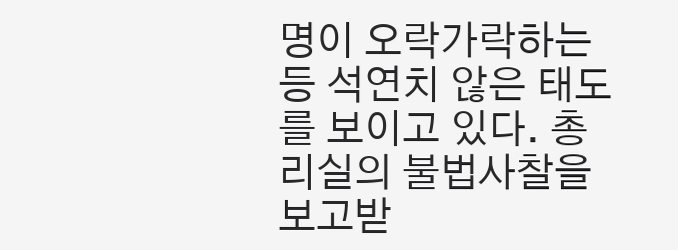명이 오락가락하는 등 석연치 않은 태도를 보이고 있다. 총리실의 불법사찰을 보고받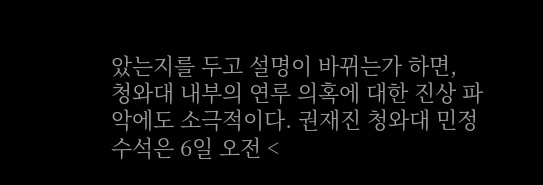았는지를 두고 설명이 바뀌는가 하면, 청와대 내부의 연루 의혹에 대한 진상 파악에도 소극적이다. 권재진 청와대 민정수석은 6일 오전 <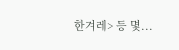한겨레> 등 몇...